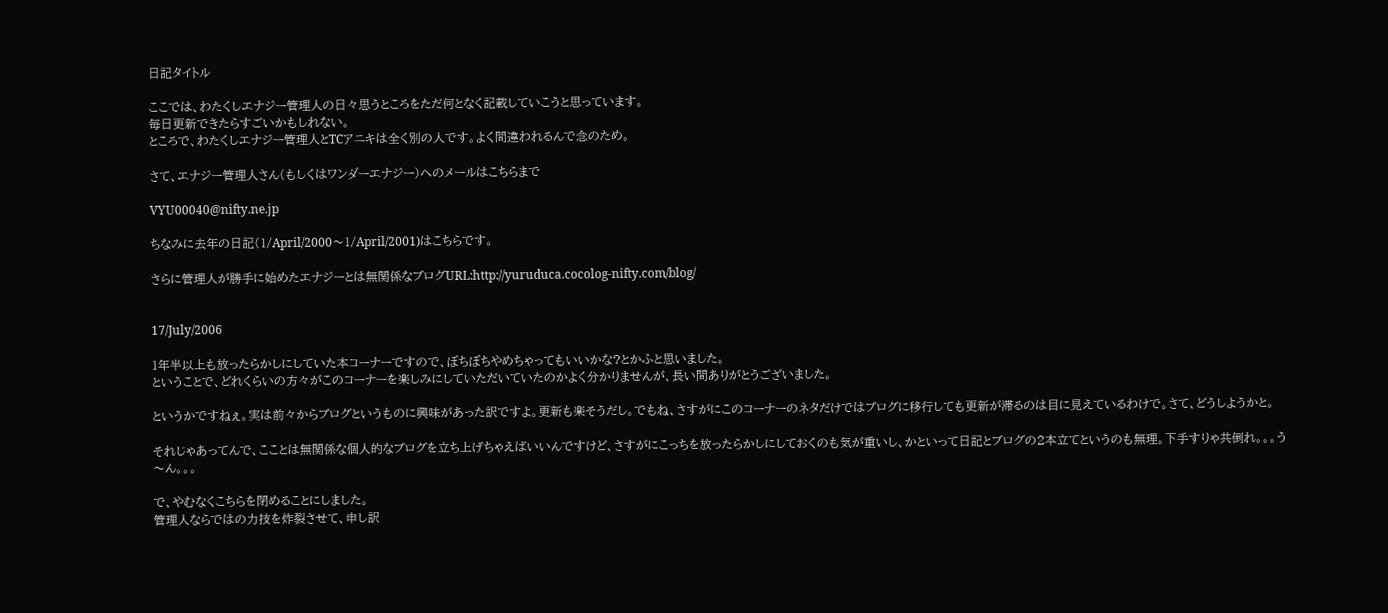日記タイトル

ここでは、わたくしエナジー管理人の日々思うところをただ何となく記載していこうと思っています。
毎日更新できたらすごいかもしれない。
ところで、わたくしエナジー管理人とTCアニキは全く別の人です。よく間違われるんで念のため。

さて、エナジー管理人さん(もしくはワンダーエナジー)へのメールはこちらまで

VYU00040@nifty.ne.jp

ちなみに去年の日記(1/April/2000〜1/April/2001)はこちらです。

さらに管理人が勝手に始めたエナジーとは無関係なブログURL:http://yuruduca.cocolog-nifty.com/blog/


17/July/2006

1年半以上も放ったらかしにしていた本コーナーですので、ぼちぼちやめちゃってもいいかな?とかふと思いました。
ということで、どれくらいの方々がこのコーナーを楽しみにしていただいていたのかよく分かりませんが、長い間ありがとうございました。

というかですねぇ。実は前々からブログというものに興味があった訳ですよ。更新も楽そうだし。でもね、さすがにこのコーナーのネタだけではブログに移行しても更新が滞るのは目に見えているわけで。さて、どうしようかと。

それじゃあってんで、こことは無関係な個人的なブログを立ち上げちゃえばいいんですけど、さすがにこっちを放ったらかしにしておくのも気が重いし、かといって日記とブログの2本立てというのも無理。下手すりゃ共倒れ。。。う〜ん。。。

で、やむなくこちらを閉めることにしました。
管理人ならではの力技を炸裂させて、申し訳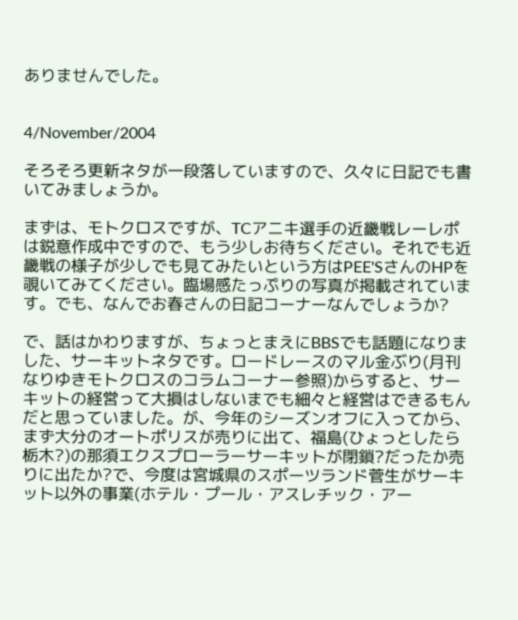ありませんでした。


4/November/2004

そろそろ更新ネタが一段落していますので、久々に日記でも書いてみましょうか。

まずは、モトクロスですが、TCアニキ選手の近畿戦レーレポは鋭意作成中ですので、もう少しお待ちください。それでも近畿戦の様子が少しでも見てみたいという方はPEE'SさんのHPを覗いてみてください。臨場感たっぷりの写真が掲載されています。でも、なんでお春さんの日記コーナーなんでしょうか?

で、話はかわりますが、ちょっとまえにBBSでも話題になりました、サーキットネタです。ロードレースのマル金ぶり(月刊なりゆきモトクロスのコラムコーナー参照)からすると、サーキットの経営って大損はしないまでも細々と経営はできるもんだと思っていました。が、今年のシーズンオフに入ってから、まず大分のオートポリスが売りに出て、福島(ひょっとしたら栃木?)の那須エクスプローラーサーキットが閉鎖?だったか売りに出たか?で、今度は宮城県のスポーツランド菅生がサーキット以外の事業(ホテル・プール・アスレチック・アー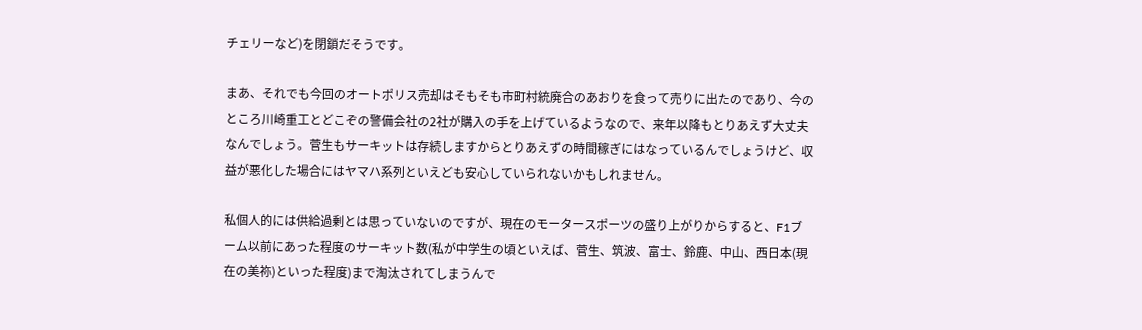チェリーなど)を閉鎖だそうです。

まあ、それでも今回のオートポリス売却はそもそも市町村統廃合のあおりを食って売りに出たのであり、今のところ川崎重工とどこぞの警備会社の2社が購入の手を上げているようなので、来年以降もとりあえず大丈夫なんでしょう。菅生もサーキットは存続しますからとりあえずの時間稼ぎにはなっているんでしょうけど、収益が悪化した場合にはヤマハ系列といえども安心していられないかもしれません。

私個人的には供給過剰とは思っていないのですが、現在のモータースポーツの盛り上がりからすると、F1ブーム以前にあった程度のサーキット数(私が中学生の頃といえば、菅生、筑波、富士、鈴鹿、中山、西日本(現在の美祢)といった程度)まで淘汰されてしまうんで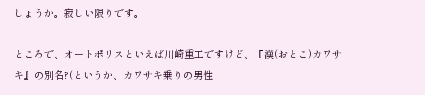しょうか。寂しい限りです。

ところで、オートポリスといえば川崎重工ですけど、『漢(おとこ)カワサキ』の別名?(というか、カワサキ乗りの男性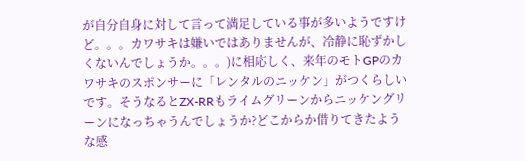が自分自身に対して言って満足している事が多いようですけど。。。カワサキは嫌いではありませんが、冷静に恥ずかしくないんでしょうか。。。)に相応しく、来年のモトGPのカワサキのスポンサーに「レンタルのニッケン」がつくらしいです。そうなるとZX-RRもライムグリーンからニッケングリーンになっちゃうんでしょうか?どこからか借りてきたような感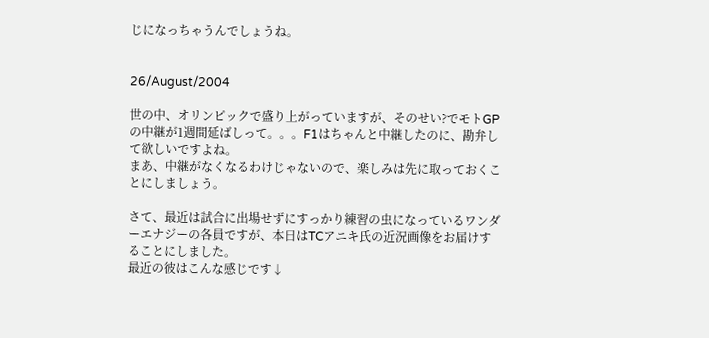じになっちゃうんでしょうね。


26/August/2004

世の中、オリンピックで盛り上がっていますが、そのせい?でモトGPの中継が1週間延ばしって。。。F1はちゃんと中継したのに、勘弁して欲しいですよね。
まあ、中継がなくなるわけじゃないので、楽しみは先に取っておくことにしましょう。

さて、最近は試合に出場せずにすっかり練習の虫になっているワンダーエナジーの各員ですが、本日はTCアニキ氏の近況画像をお届けすることにしました。
最近の彼はこんな感じです↓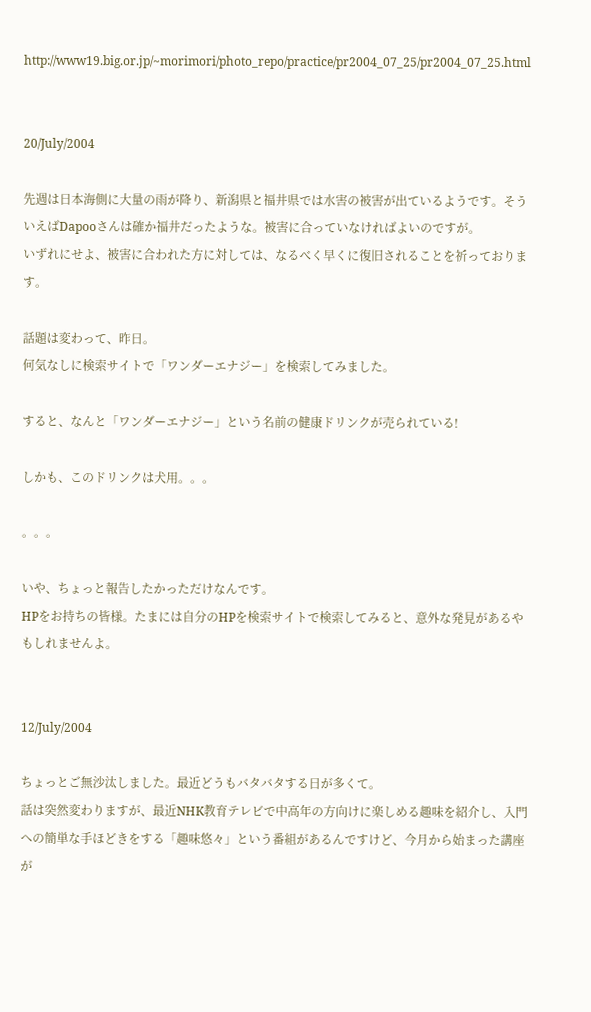http://www19.big.or.jp/~morimori/photo_repo/practice/pr2004_07_25/pr2004_07_25.html


20/July/2004

先週は日本海側に大量の雨が降り、新潟県と福井県では水害の被害が出ているようです。そういえばDapooさんは確か福井だったような。被害に合っていなければよいのですが。
いずれにせよ、被害に合われた方に対しては、なるべく早くに復旧されることを祈っております。

話題は変わって、昨日。
何気なしに検索サイトで「ワンダーエナジー」を検索してみました。

すると、なんと「ワンダーエナジー」という名前の健康ドリンクが売られている!

しかも、このドリンクは犬用。。。

。。。

いや、ちょっと報告したかっただけなんです。
HPをお持ちの皆様。たまには自分のHPを検索サイトで検索してみると、意外な発見があるやもしれませんよ。


12/July/2004

ちょっとご無沙汰しました。最近どうもバタバタする日が多くて。
話は突然変わりますが、最近NHK教育テレビで中高年の方向けに楽しめる趣味を紹介し、入門への簡単な手ほどきをする「趣味悠々」という番組があるんですけど、今月から始まった講座が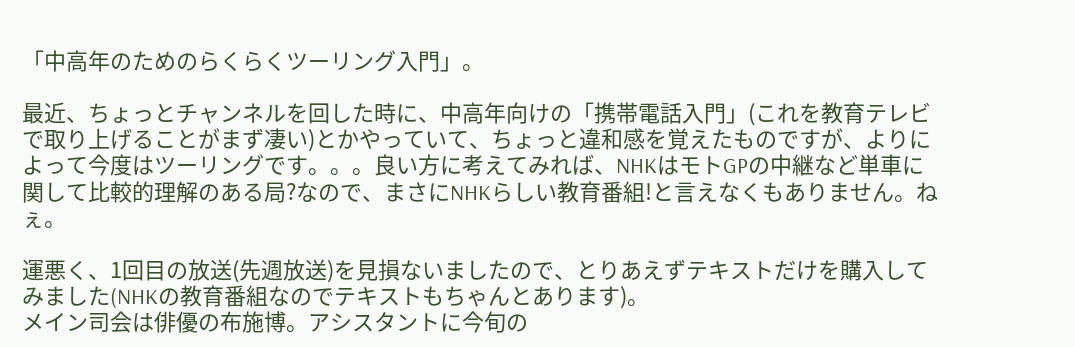「中高年のためのらくらくツーリング入門」。

最近、ちょっとチャンネルを回した時に、中高年向けの「携帯電話入門」(これを教育テレビで取り上げることがまず凄い)とかやっていて、ちょっと違和感を覚えたものですが、よりによって今度はツーリングです。。。良い方に考えてみれば、NHKはモトGPの中継など単車に関して比較的理解のある局?なので、まさにNHKらしい教育番組!と言えなくもありません。ねぇ。

運悪く、1回目の放送(先週放送)を見損ないましたので、とりあえずテキストだけを購入してみました(NHKの教育番組なのでテキストもちゃんとあります)。
メイン司会は俳優の布施博。アシスタントに今旬の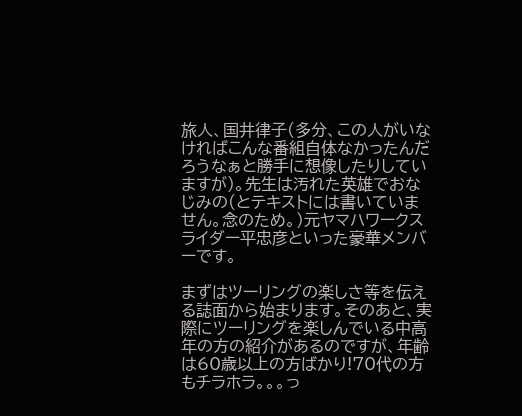旅人、国井律子(多分、この人がいなければこんな番組自体なかったんだろうなぁと勝手に想像したりしていますが)。先生は汚れた英雄でおなじみの(とテキストには書いていません。念のため。)元ヤマハワークスライダー平忠彦といった豪華メンバーです。

まずはツーリングの楽しさ等を伝える誌面から始まります。そのあと、実際にツーリングを楽しんでいる中高年の方の紹介があるのですが、年齢は60歳以上の方ばかり!70代の方もチラホラ。。。っ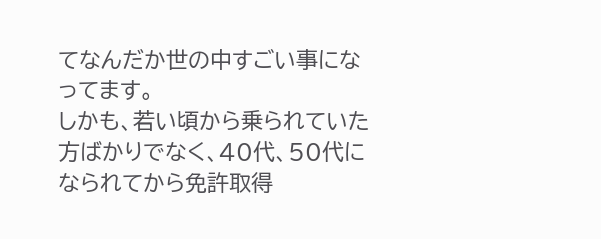てなんだか世の中すごい事になってます。
しかも、若い頃から乗られていた方ばかりでなく、40代、50代になられてから免許取得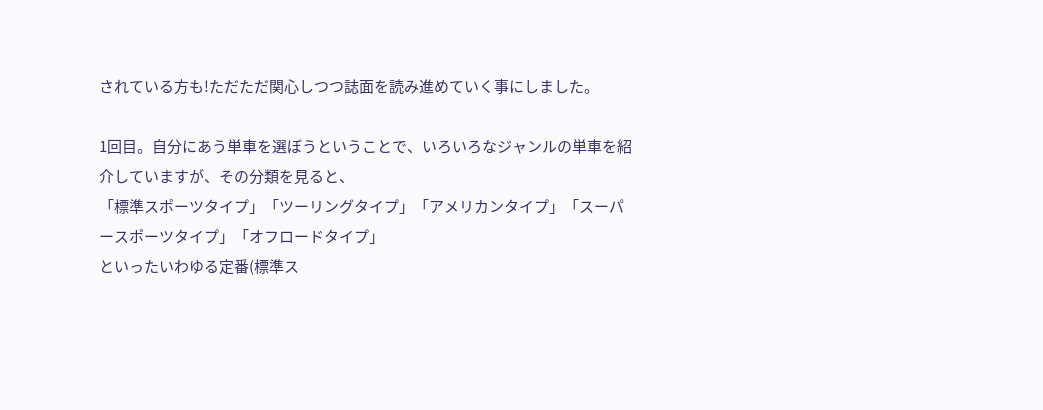されている方も!ただただ関心しつつ誌面を読み進めていく事にしました。

1回目。自分にあう単車を選ぼうということで、いろいろなジャンルの単車を紹介していますが、その分類を見ると、
「標準スポーツタイプ」「ツーリングタイプ」「アメリカンタイプ」「スーパースポーツタイプ」「オフロードタイプ」
といったいわゆる定番(標準ス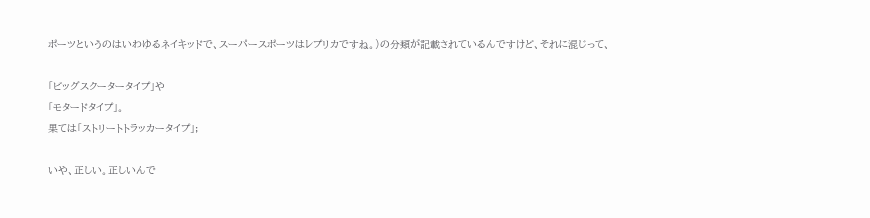ポーツというのはいわゆるネイキッドで、スーパースポーツはレプリカですね。)の分類が記載されているんですけど、それに混じって、

「ビッグスクータータイプ」や
「モタードタイプ」。
果ては「ストリートトラッカータイプ」;

いや、正しい。正しいんで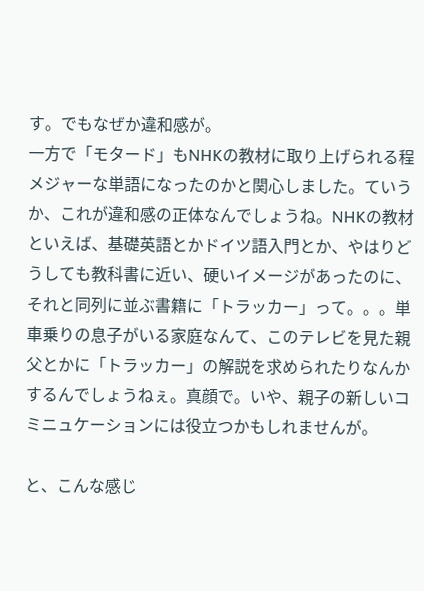す。でもなぜか違和感が。
一方で「モタード」もNHKの教材に取り上げられる程メジャーな単語になったのかと関心しました。ていうか、これが違和感の正体なんでしょうね。NHKの教材といえば、基礎英語とかドイツ語入門とか、やはりどうしても教科書に近い、硬いイメージがあったのに、それと同列に並ぶ書籍に「トラッカー」って。。。単車乗りの息子がいる家庭なんて、このテレビを見た親父とかに「トラッカー」の解説を求められたりなんかするんでしょうねぇ。真顔で。いや、親子の新しいコミニュケーションには役立つかもしれませんが。

と、こんな感じ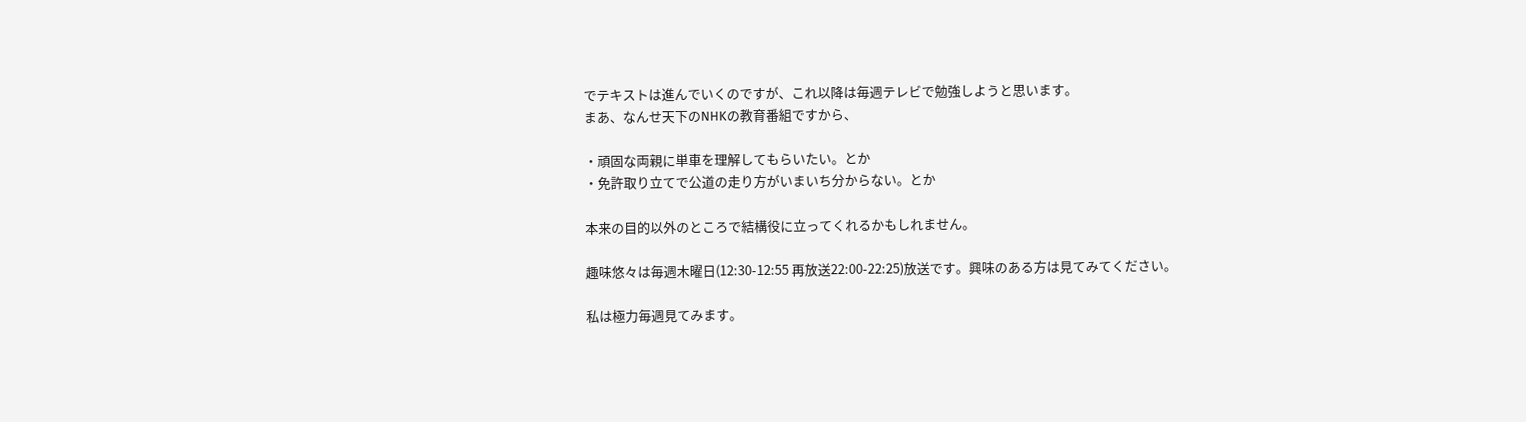でテキストは進んでいくのですが、これ以降は毎週テレビで勉強しようと思います。
まあ、なんせ天下のNHKの教育番組ですから、

・頑固な両親に単車を理解してもらいたい。とか
・免許取り立てで公道の走り方がいまいち分からない。とか

本来の目的以外のところで結構役に立ってくれるかもしれません。

趣味悠々は毎週木曜日(12:30-12:55 再放送22:00-22:25)放送です。興味のある方は見てみてください。

私は極力毎週見てみます。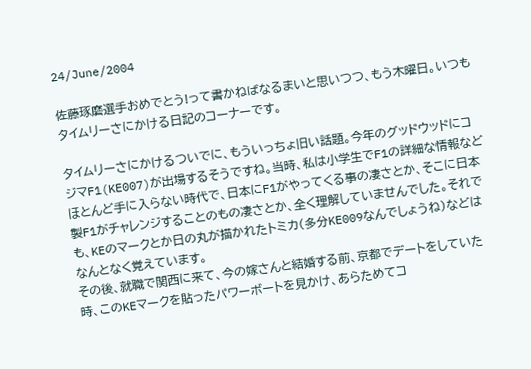24/June/2004

佐藤琢磨選手おめでとう!って書かねばなるまいと思いつつ、もう木曜日。いつもタイムリーさにかける日記のコーナーです。

タイムリーさにかけるついでに、もういっちょ旧い話題。今年のグッドウッドにコジマF1(KE007)が出場するそうですね。当時、私は小学生でF1の詳細な情報などほとんど手に入らない時代で、日本にF1がやってくる事の凄さとか、そこに日本製F1がチャレンジすることのもの凄さとか、全く理解していませんでした。それでも、KEのマークとか日の丸が描かれたトミカ(多分KE009なんでしょうね)などはなんとなく覚えています。
その後、就職で関西に来て、今の嫁さんと結婚する前、京都でデートをしていた時、このKEマークを貼ったパワーボートを見かけ、あらためてコ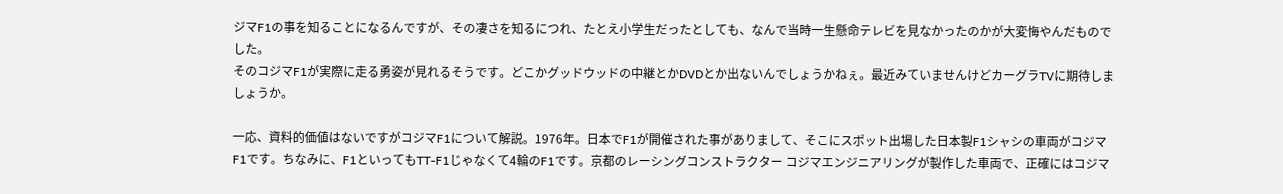ジマF1の事を知ることになるんですが、その凄さを知るにつれ、たとえ小学生だったとしても、なんで当時一生懸命テレビを見なかったのかが大変悔やんだものでした。
そのコジマF1が実際に走る勇姿が見れるそうです。どこかグッドウッドの中継とかDVDとか出ないんでしょうかねぇ。最近みていませんけどカーグラTVに期待しましょうか。

一応、資料的価値はないですがコジマF1について解説。1976年。日本でF1が開催された事がありまして、そこにスポット出場した日本製F1シャシの車両がコジマF1です。ちなみに、F1といってもTT-F1じゃなくて4輪のF1です。京都のレーシングコンストラクター コジマエンジニアリングが製作した車両で、正確にはコジマ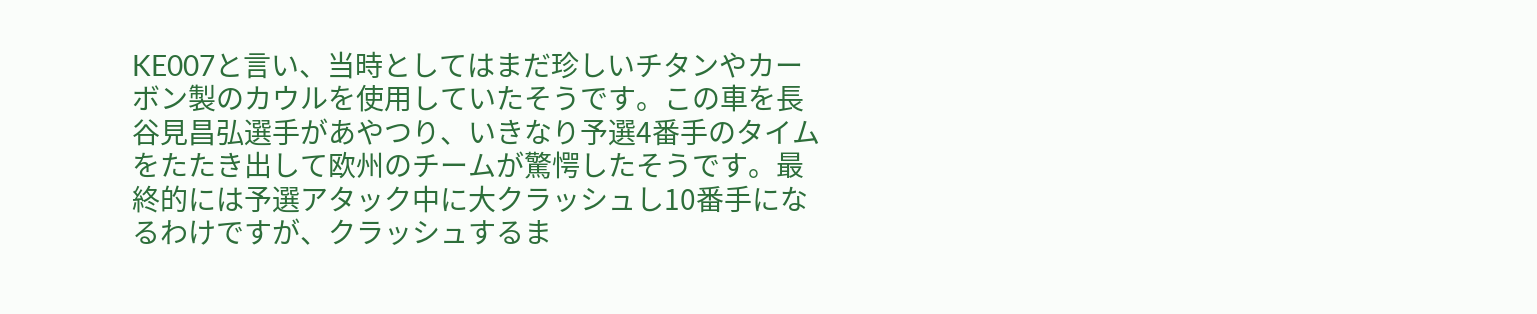KE007と言い、当時としてはまだ珍しいチタンやカーボン製のカウルを使用していたそうです。この車を長谷見昌弘選手があやつり、いきなり予選4番手のタイムをたたき出して欧州のチームが驚愕したそうです。最終的には予選アタック中に大クラッシュし10番手になるわけですが、クラッシュするま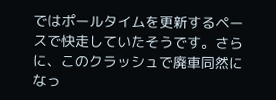ではポールタイムを更新するペースで快走していたそうです。さらに、このクラッシュで廃車同然になっ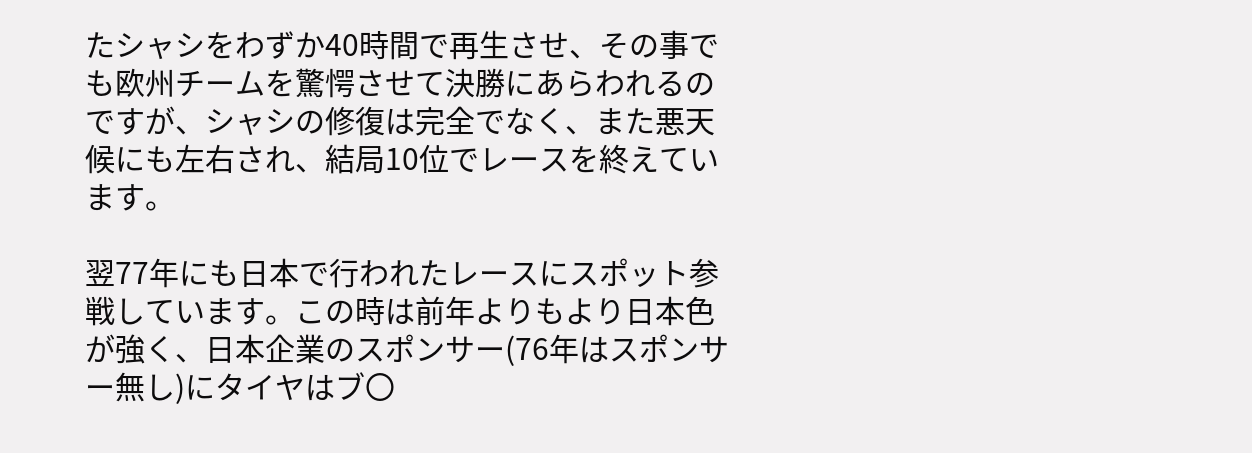たシャシをわずか40時間で再生させ、その事でも欧州チームを驚愕させて決勝にあらわれるのですが、シャシの修復は完全でなく、また悪天候にも左右され、結局10位でレースを終えています。

翌77年にも日本で行われたレースにスポット参戦しています。この時は前年よりもより日本色が強く、日本企業のスポンサー(76年はスポンサー無し)にタイヤはブ〇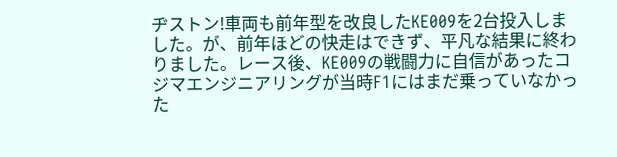ヂストン!車両も前年型を改良したKE009を2台投入しました。が、前年ほどの快走はできず、平凡な結果に終わりました。レース後、KE009の戦闘力に自信があったコジマエンジニアリングが当時F1にはまだ乗っていなかった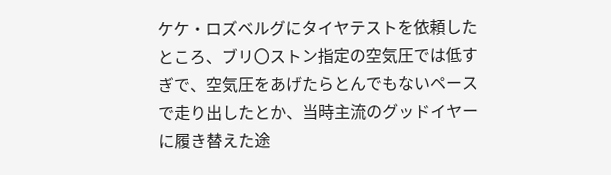ケケ・ロズベルグにタイヤテストを依頼したところ、ブリ〇ストン指定の空気圧では低すぎで、空気圧をあげたらとんでもないペースで走り出したとか、当時主流のグッドイヤーに履き替えた途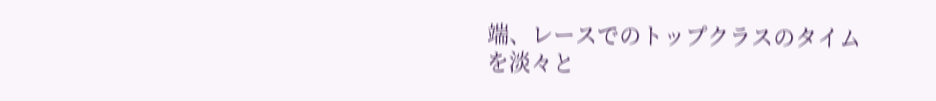端、レースでのトップクラスのタイムを淡々と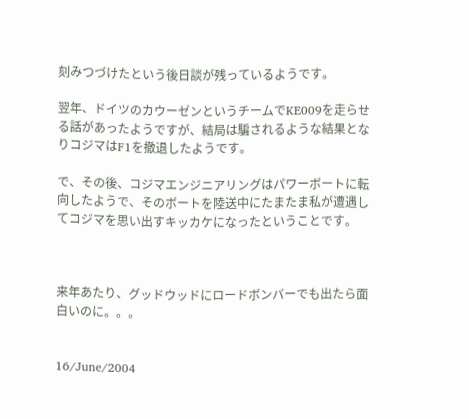刻みつづけたという後日談が残っているようです。

翌年、ドイツのカウーゼンというチームでKE009を走らせる話があったようですが、結局は騙されるような結果となりコジマはF1を撤退したようです。

で、その後、コジマエンジニアリングはパワーボートに転向したようで、そのボートを陸送中にたまたま私が遭遇してコジマを思い出すキッカケになったということです。



来年あたり、グッドウッドにロードボンバーでも出たら面白いのに。。。


16/June/2004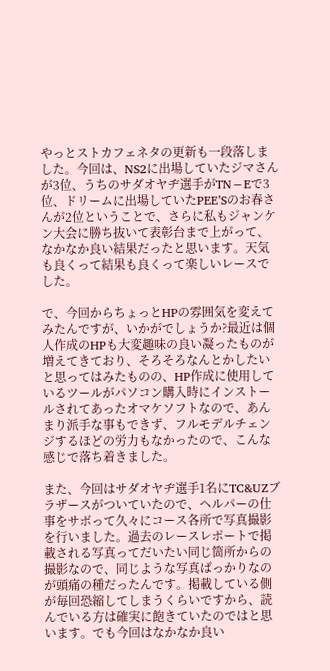やっとストカフェネタの更新も一段落しました。今回は、NS2に出場していたジマさんが3位、うちのサダオヤヂ選手がTN−Eで3位、ドリームに出場していたPEE’Sのお春さんが2位ということで、さらに私もジャンケン大会に勝ち抜いて表彰台まで上がって、なかなか良い結果だったと思います。天気も良くって結果も良くって楽しいレースでした。

で、今回からちょっとHPの雰囲気を変えてみたんですが、いかがでしょうか?最近は個人作成のHPも大変趣味の良い凝ったものが増えてきており、そろそろなんとかしたいと思ってはみたものの、HP作成に使用しているツールがパソコン購入時にインストールされてあったオマケソフトなので、あんまり派手な事もできず、フルモデルチェンジするほどの労力もなかったので、こんな感じで落ち着きました。

また、今回はサダオヤヂ選手1名にTC&UZブラザースがついていたので、ヘルパーの仕事をサボって久々にコース各所で写真撮影を行いました。過去のレースレポートで掲載される写真ってだいたい同じ箇所からの撮影なので、同じような写真ばっかりなのが頭痛の種だったんです。掲載している側が毎回恐縮してしまうくらいですから、読んでいる方は確実に飽きていたのではと思います。でも今回はなかなか良い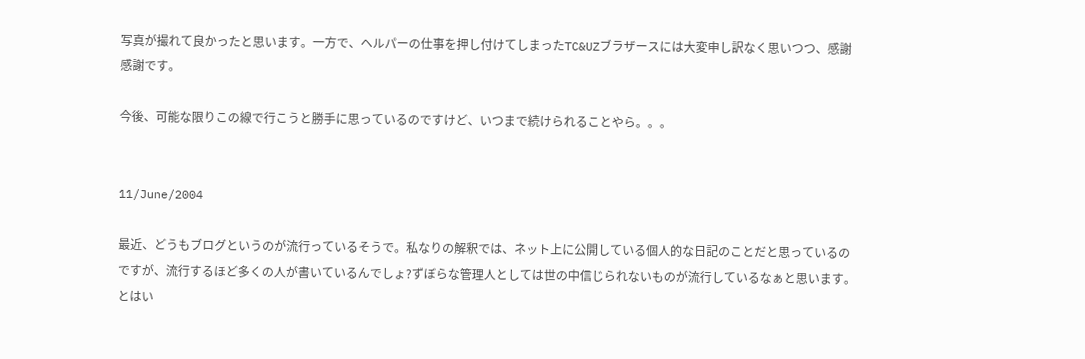写真が撮れて良かったと思います。一方で、ヘルパーの仕事を押し付けてしまったTC&UZブラザースには大変申し訳なく思いつつ、感謝感謝です。

今後、可能な限りこの線で行こうと勝手に思っているのですけど、いつまで続けられることやら。。。


11/June/2004

最近、どうもブログというのが流行っているそうで。私なりの解釈では、ネット上に公開している個人的な日記のことだと思っているのですが、流行するほど多くの人が書いているんでしょ?ずぼらな管理人としては世の中信じられないものが流行しているなぁと思います。
とはい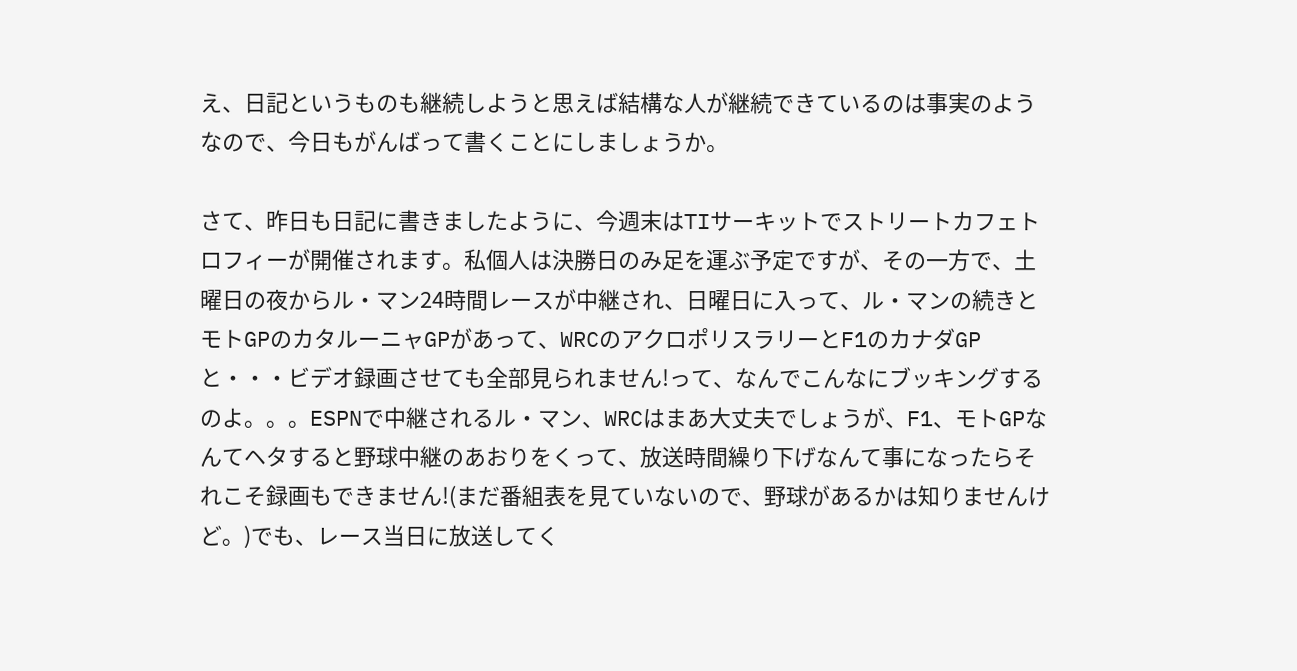え、日記というものも継続しようと思えば結構な人が継続できているのは事実のようなので、今日もがんばって書くことにしましょうか。

さて、昨日も日記に書きましたように、今週末はTIサーキットでストリートカフェトロフィーが開催されます。私個人は決勝日のみ足を運ぶ予定ですが、その一方で、土曜日の夜からル・マン24時間レースが中継され、日曜日に入って、ル・マンの続きとモトGPのカタルーニャGPがあって、WRCのアクロポリスラリーとF1のカナダGPと・・・ビデオ録画させても全部見られません!って、なんでこんなにブッキングするのよ。。。ESPNで中継されるル・マン、WRCはまあ大丈夫でしょうが、F1、モトGPなんてヘタすると野球中継のあおりをくって、放送時間繰り下げなんて事になったらそれこそ録画もできません!(まだ番組表を見ていないので、野球があるかは知りませんけど。)でも、レース当日に放送してく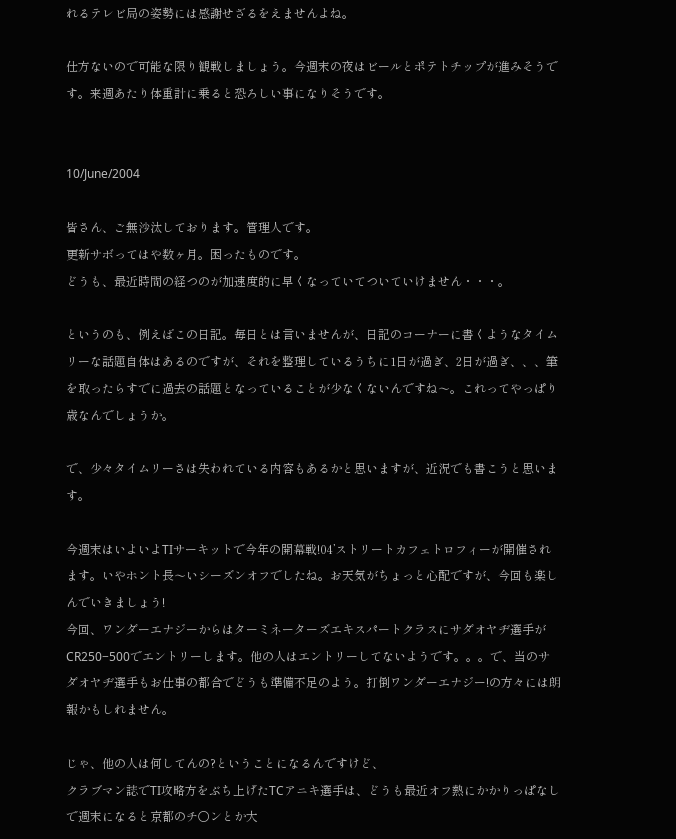れるテレビ局の姿勢には感謝せざるをえませんよね。

仕方ないので可能な限り観戦しましょう。今週末の夜はビールとポテトチップが進みそうです。来週あたり体重計に乗ると恐ろしい事になりそうです。


10/June/2004

皆さん、ご無沙汰しております。管理人です。
更新サボってはや数ヶ月。困ったものです。
どうも、最近時間の経つのが加速度的に早くなっていてついていけません・・・。

というのも、例えばこの日記。毎日とは言いませんが、日記のコーナーに書くようなタイムリーな話題自体はあるのですが、それを整理しているうちに1日が過ぎ、2日が過ぎ、、、筆を取ったらすでに過去の話題となっていることが少なくないんですね〜。これってやっぱり歳なんでしょうか。

で、少々タイムリーさは失われている内容もあるかと思いますが、近況でも書こうと思います。

今週末はいよいよTIサーキットで今年の開幕戦!04’ストリートカフェトロフィーが開催されます。いやホント長〜いシーズンオフでしたね。お天気がちょっと心配ですが、今回も楽しんでいきましょう!
今回、ワンダーエナジーからはターミネーターズエキスパートクラスにサダオヤヂ選手がCR250−500でエントリーします。他の人はエントリーしてないようです。。。で、当のサダオヤヂ選手もお仕事の都合でどうも準備不足のよう。打倒ワンダーエナジー!の方々には朗報かもしれません。

じゃ、他の人は何してんの?ということになるんですけど、
クラブマン誌でTI攻略方をぶち上げたTCアニキ選手は、どうも最近オフ熱にかかりっぱなしで週末になると京都のチ〇ンとか大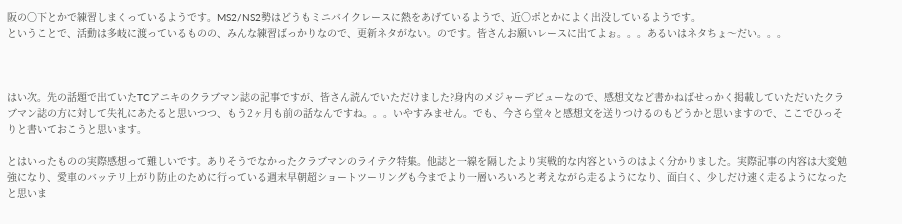阪の〇下とかで練習しまくっているようです。MS2/NS2勢はどうもミニバイクレースに熱をあげているようで、近〇ポとかによく出没しているようです。
ということで、活動は多岐に渡っているものの、みんな練習ばっかりなので、更新ネタがない。のです。皆さんお願いレースに出てよぉ。。。あるいはネタちょ〜だい。。。



はい次。先の話題で出ていたTCアニキのクラブマン誌の記事ですが、皆さん読んでいただけました?身内のメジャーデビューなので、感想文など書かねばせっかく掲載していただいたクラブマン誌の方に対して失礼にあたると思いつつ、もう2ヶ月も前の話なんですね。。。いやすみません。でも、今さら堂々と感想文を送りつけるのもどうかと思いますので、ここでひっそりと書いておこうと思います。

とはいったものの実際感想って難しいです。ありそうでなかったクラブマンのライテク特集。他誌と一線を隔したより実戦的な内容というのはよく分かりました。実際記事の内容は大変勉強になり、愛車のバッテリ上がり防止のために行っている週末早朝超ショートツーリングも今までより一層いろいろと考えながら走るようになり、面白く、少しだけ速く走るようになったと思いま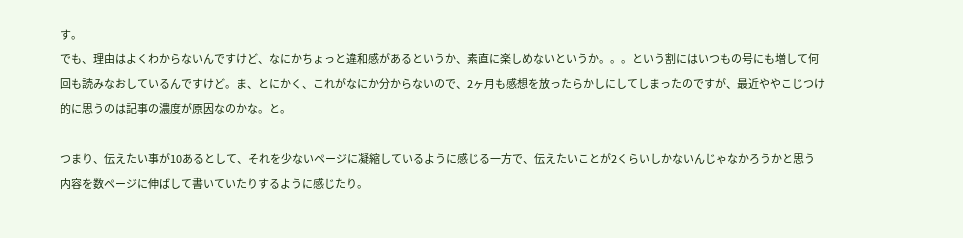す。
でも、理由はよくわからないんですけど、なにかちょっと違和感があるというか、素直に楽しめないというか。。。という割にはいつもの号にも増して何回も読みなおしているんですけど。ま、とにかく、これがなにか分からないので、2ヶ月も感想を放ったらかしにしてしまったのですが、最近ややこじつけ的に思うのは記事の濃度が原因なのかな。と。

つまり、伝えたい事が10あるとして、それを少ないページに凝縮しているように感じる一方で、伝えたいことが2くらいしかないんじゃなかろうかと思う内容を数ページに伸ばして書いていたりするように感じたり。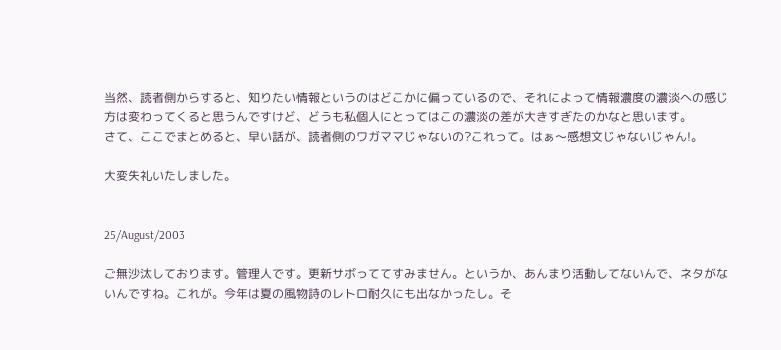当然、読者側からすると、知りたい情報というのはどこかに偏っているので、それによって情報濃度の濃淡への感じ方は変わってくると思うんですけど、どうも私個人にとってはこの濃淡の差が大きすぎたのかなと思います。
さて、ここでまとめると、早い話が、読者側のワガママじゃないの?これって。はぁ〜感想文じゃないじゃん!。

大変失礼いたしました。


25/August/2003

ご無沙汰しております。管理人です。更新サボっててすみません。というか、あんまり活動してないんで、ネタがないんですね。これが。今年は夏の風物詩のレトロ耐久にも出なかったし。そ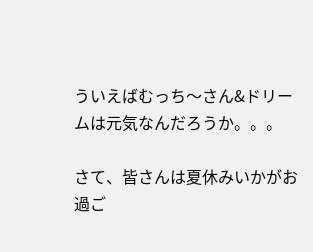ういえばむっち〜さん&ドリームは元気なんだろうか。。。

さて、皆さんは夏休みいかがお過ご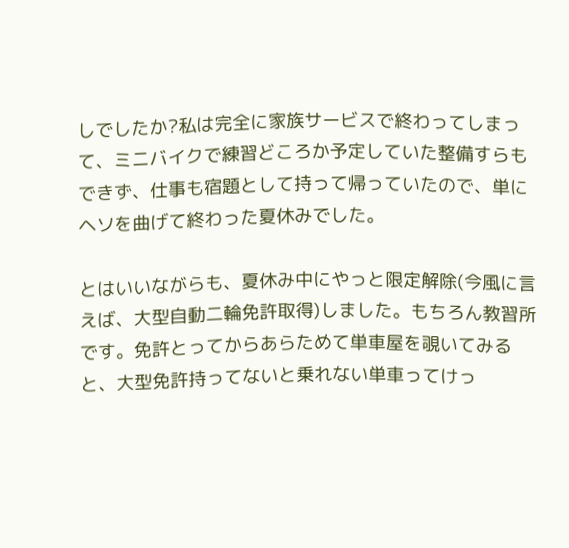しでしたか?私は完全に家族サービスで終わってしまって、ミニバイクで練習どころか予定していた整備すらもできず、仕事も宿題として持って帰っていたので、単にヘソを曲げて終わった夏休みでした。

とはいいながらも、夏休み中にやっと限定解除(今風に言えば、大型自動二輪免許取得)しました。もちろん教習所です。免許とってからあらためて単車屋を覗いてみると、大型免許持ってないと乗れない単車ってけっ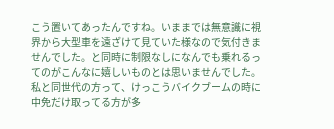こう置いてあったんですね。いままでは無意識に視界から大型車を遠ざけて見ていた様なので気付きませんでした。と同時に制限なしになんでも乗れるってのがこんなに嬉しいものとは思いませんでした。
私と同世代の方って、けっこうバイクブームの時に中免だけ取ってる方が多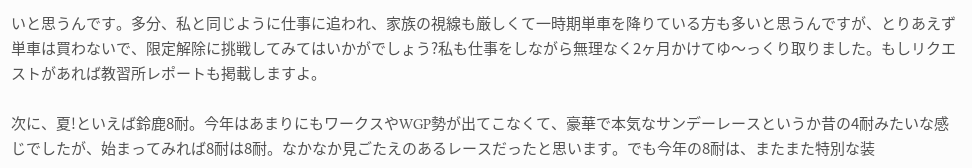いと思うんです。多分、私と同じように仕事に追われ、家族の視線も厳しくて一時期単車を降りている方も多いと思うんですが、とりあえず単車は買わないで、限定解除に挑戦してみてはいかがでしょう?私も仕事をしながら無理なく2ヶ月かけてゆ〜っくり取りました。もしリクエストがあれば教習所レポートも掲載しますよ。

次に、夏!といえば鈴鹿8耐。今年はあまりにもワークスやWGP勢が出てこなくて、豪華で本気なサンデーレースというか昔の4耐みたいな感じでしたが、始まってみれば8耐は8耐。なかなか見ごたえのあるレースだったと思います。でも今年の8耐は、またまた特別な装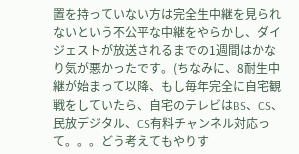置を持っていない方は完全生中継を見られないという不公平な中継をやらかし、ダイジェストが放送されるまでの1週間はかなり気が悪かったです。(ちなみに、8耐生中継が始まって以降、もし毎年完全に自宅観戦をしていたら、自宅のテレビはBS、CS、民放デジタル、CS有料チャンネル対応って。。。どう考えてもやりす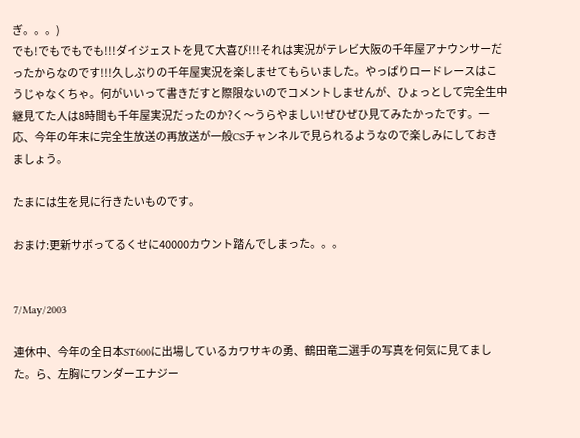ぎ。。。)
でも!でもでもでも!!!ダイジェストを見て大喜び!!!それは実況がテレビ大阪の千年屋アナウンサーだったからなのです!!!久しぶりの千年屋実況を楽しませてもらいました。やっぱりロードレースはこうじゃなくちゃ。何がいいって書きだすと際限ないのでコメントしませんが、ひょっとして完全生中継見てた人は8時間も千年屋実況だったのか?く〜うらやましい!ぜひぜひ見てみたかったです。一応、今年の年末に完全生放送の再放送が一般CSチャンネルで見られるようなので楽しみにしておきましょう。

たまには生を見に行きたいものです。

おまけ:更新サボってるくせに40000カウント踏んでしまった。。。


7/May/2003

連休中、今年の全日本ST600に出場しているカワサキの勇、鶴田竜二選手の写真を何気に見てました。ら、左胸にワンダーエナジー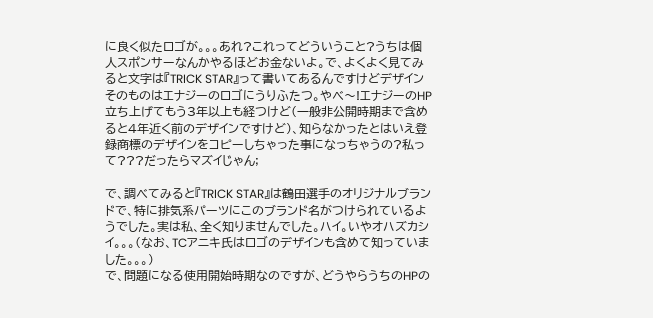に良く似たロゴが。。。あれ?これってどういうこと?うちは個人スポンサーなんかやるほどお金ないよ。で、よくよく見てみると文字は『TRICK STAR』って書いてあるんですけどデザインそのものはエナジーのロゴにうりふたつ。やべ〜!エナジーのHP立ち上げてもう3年以上も経つけど(一般非公開時期まで含めると4年近く前のデザインですけど)、知らなかったとはいえ登録商標のデザインをコピーしちゃった事になっちゃうの?私って???だったらマズイじゃん;

で、調べてみると『TRICK STAR』は鶴田選手のオリジナルブランドで、特に排気系パーツにこのブランド名がつけられているようでした。実は私、全く知りませんでした。ハイ。いやオハズカシイ。。。(なお、TCアニキ氏はロゴのデザインも含めて知っていました。。。)
で、問題になる使用開始時期なのですが、どうやらうちのHPの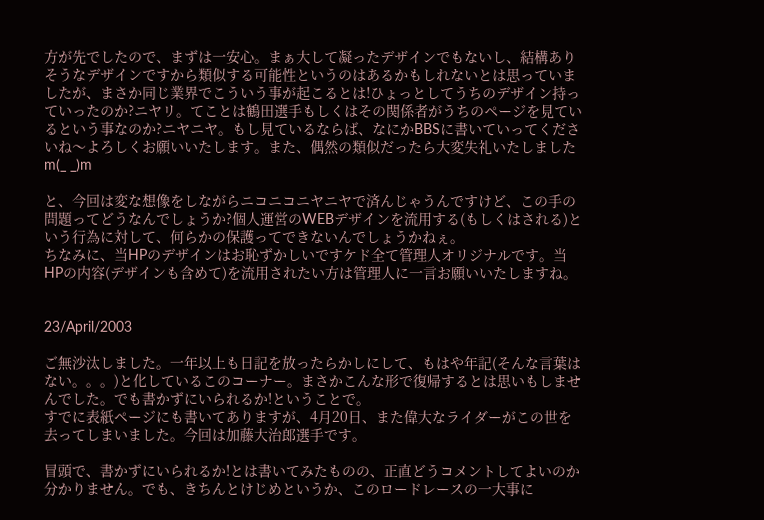方が先でしたので、まずは一安心。まぁ大して凝ったデザインでもないし、結構ありそうなデザインですから類似する可能性というのはあるかもしれないとは思っていましたが、まさか同じ業界でこういう事が起こるとは!ひょっとしてうちのデザイン持っていったのか?ニヤリ。てことは鶴田選手もしくはその関係者がうちのページを見ているという事なのか?ニヤニヤ。もし見ているならば、なにかBBSに書いていってくださいね〜よろしくお願いいたします。また、偶然の類似だったら大変失礼いたしましたm(_ _)m

と、今回は変な想像をしながらニコニコニヤニヤで済んじゃうんですけど、この手の問題ってどうなんでしょうか?個人運営のWEBデザインを流用する(もしくはされる)という行為に対して、何らかの保護ってできないんでしょうかねぇ。
ちなみに、当HPのデザインはお恥ずかしいですケド全て管理人オリジナルです。当HPの内容(デザインも含めて)を流用されたい方は管理人に一言お願いいたしますね。


23/April/2003

ご無沙汰しました。一年以上も日記を放ったらかしにして、もはや年記(そんな言葉はない。。。)と化しているこのコーナー。まさかこんな形で復帰するとは思いもしませんでした。でも書かずにいられるか!ということで。
すでに表紙ページにも書いてありますが、4月20日、また偉大なライダーがこの世を去ってしまいました。今回は加藤大治郎選手です。

冒頭で、書かずにいられるか!とは書いてみたものの、正直どうコメントしてよいのか分かりません。でも、きちんとけじめというか、このロードレースの一大事に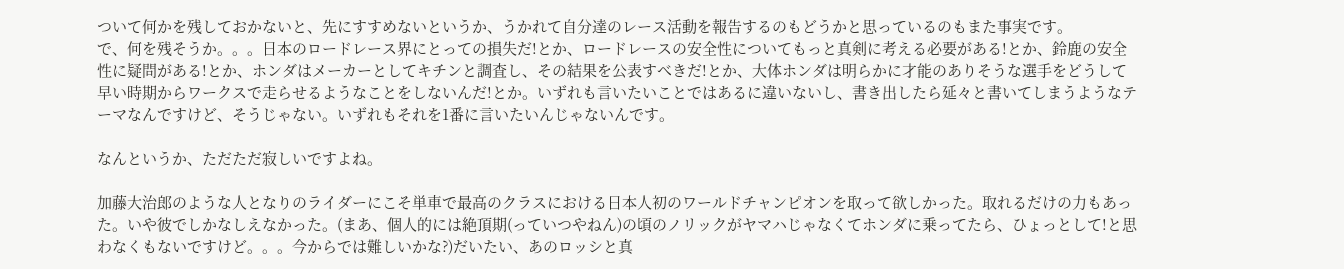ついて何かを残しておかないと、先にすすめないというか、うかれて自分達のレース活動を報告するのもどうかと思っているのもまた事実です。
で、何を残そうか。。。日本のロードレース界にとっての損失だ!とか、ロードレースの安全性についてもっと真剣に考える必要がある!とか、鈴鹿の安全性に疑問がある!とか、ホンダはメーカーとしてキチンと調査し、その結果を公表すべきだ!とか、大体ホンダは明らかに才能のありそうな選手をどうして早い時期からワークスで走らせるようなことをしないんだ!とか。いずれも言いたいことではあるに違いないし、書き出したら延々と書いてしまうようなテーマなんですけど、そうじゃない。いずれもそれを1番に言いたいんじゃないんです。

なんというか、ただただ寂しいですよね。

加藤大治郎のような人となりのライダーにこそ単車で最高のクラスにおける日本人初のワールドチャンピオンを取って欲しかった。取れるだけの力もあった。いや彼でしかなしえなかった。(まあ、個人的には絶頂期(っていつやねん)の頃のノリックがヤマハじゃなくてホンダに乗ってたら、ひょっとして!と思わなくもないですけど。。。今からでは難しいかな?)だいたい、あのロッシと真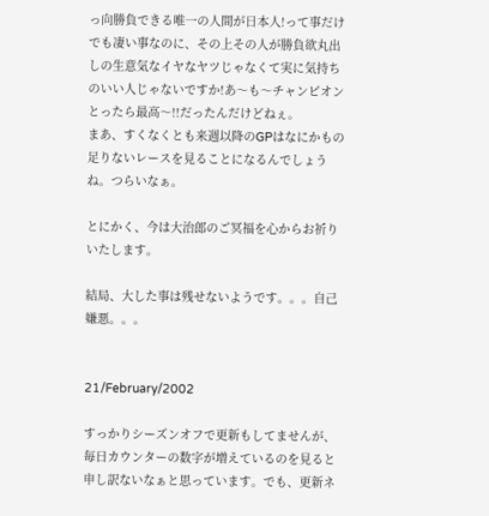っ向勝負できる唯一の人間が日本人!って事だけでも凄い事なのに、その上その人が勝負欲丸出しの生意気なイヤなヤツじゃなくて実に気持ちのいい人じゃないですか!あ〜も〜チャンピオンとったら最高〜!!だったんだけどねぇ。
まあ、すくなくとも来週以降のGPはなにかもの足りないレースを見ることになるんでしょうね。つらいなぁ。

とにかく、今は大治郎のご冥福を心からお祈りいたします。

結局、大した事は残せないようです。。。自己嫌悪。。。


21/February/2002

すっかりシーズンオフで更新もしてませんが、毎日カウンターの数字が増えているのを見ると申し訳ないなぁと思っています。でも、更新ネ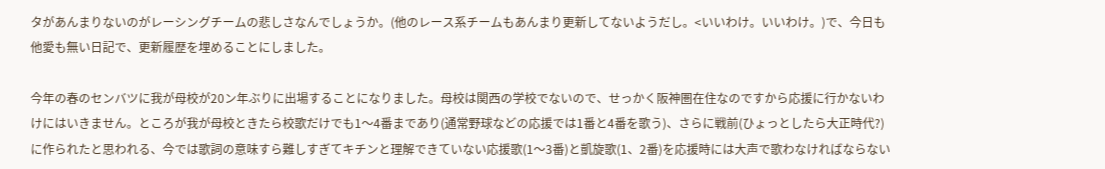タがあんまりないのがレーシングチームの悲しさなんでしょうか。(他のレース系チームもあんまり更新してないようだし。<いいわけ。いいわけ。)で、今日も他愛も無い日記で、更新履歴を埋めることにしました。

今年の春のセンバツに我が母校が20ン年ぶりに出場することになりました。母校は関西の学校でないので、せっかく阪神圏在住なのですから応援に行かないわけにはいきません。ところが我が母校ときたら校歌だけでも1〜4番まであり(通常野球などの応援では1番と4番を歌う)、さらに戦前(ひょっとしたら大正時代?)に作られたと思われる、今では歌詞の意味すら難しすぎてキチンと理解できていない応援歌(1〜3番)と凱旋歌(1、2番)を応援時には大声で歌わなければならない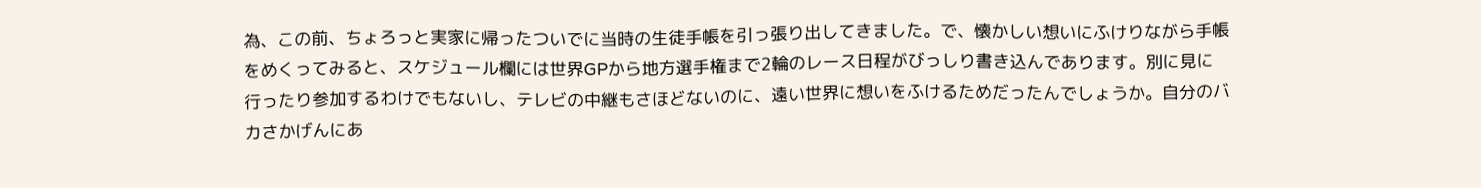為、この前、ちょろっと実家に帰ったついでに当時の生徒手帳を引っ張り出してきました。で、懐かしい想いにふけりながら手帳をめくってみると、スケジュール欄には世界GPから地方選手権まで2輪のレース日程がびっしり書き込んであります。別に見に行ったり参加するわけでもないし、テレビの中継もさほどないのに、遠い世界に想いをふけるためだったんでしょうか。自分のバカさかげんにあ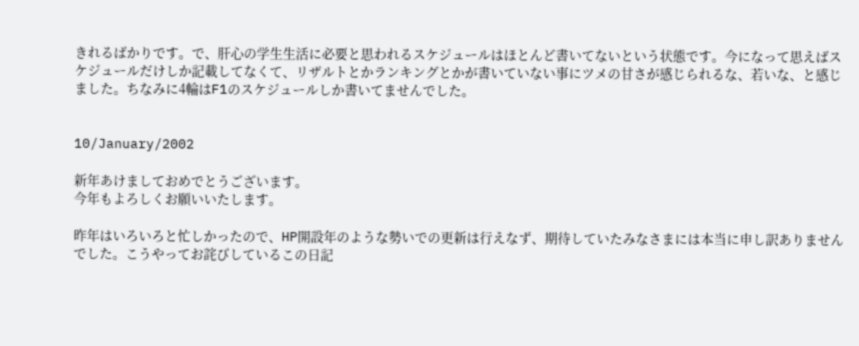きれるばかりです。で、肝心の学生生活に必要と思われるスケジュールはほとんど書いてないという状態です。今になって思えばスケジュールだけしか記載してなくて、リザルトとかランキングとかが書いていない事にツメの甘さが感じられるな、若いな、と感じました。ちなみに4輪はF1のスケジュールしか書いてませんでした。


10/January/2002

新年あけましておめでとうございます。
今年もよろしくお願いいたします。

昨年はいろいろと忙しかったので、HP開設年のような勢いでの更新は行えなず、期待していたみなさまには本当に申し訳ありませんでした。こうやってお詫びしているこの日記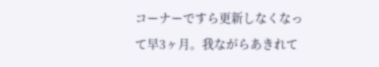コーナーですら更新しなくなって早3ヶ月。我ながらあきれて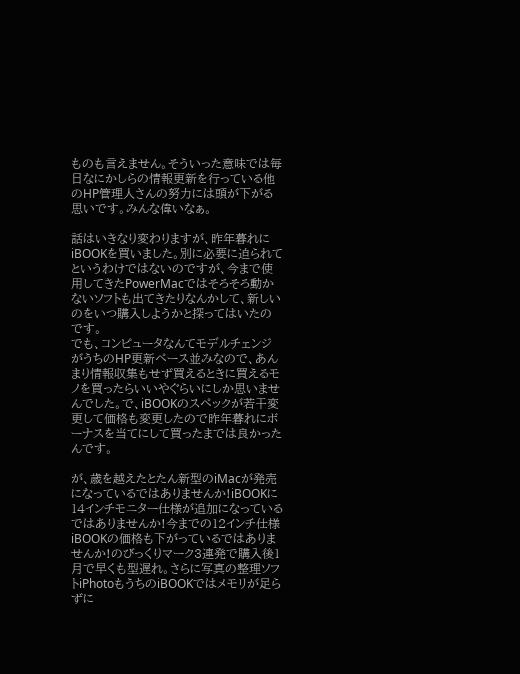ものも言えません。そういった意味では毎日なにかしらの情報更新を行っている他のHP管理人さんの努力には頭が下がる思いです。みんな偉いなぁ。

話はいきなり変わりますが、昨年暮れにiBOOKを買いました。別に必要に迫られてというわけではないのですが、今まで使用してきたPowerMacではそろそろ動かないソフトも出てきたりなんかして、新しいのをいつ購入しようかと探ってはいたのです。
でも、コンピュータなんてモデルチェンジがうちのHP更新ペース並みなので、あんまり情報収集もせず買えるときに買えるモノを買ったらいいやぐらいにしか思いませんでした。で、iBOOKのスペックが若干変更して価格も変更したので昨年暮れにボーナスを当てにして買ったまでは良かったんです。

が、歳を越えたとたん新型のiMacが発売になっているではありませんか!iBOOKに14インチモニター仕様が追加になっているではありませんか!今までの12インチ仕様iBOOKの価格も下がっているではありませんか!のびっくりマーク3連発で購入後1月で早くも型遅れ。さらに写真の整理ソフトiPhotoもうちのiBOOKではメモリが足らずに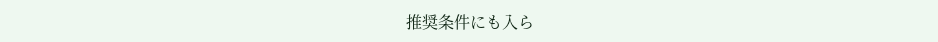推奨条件にも入ら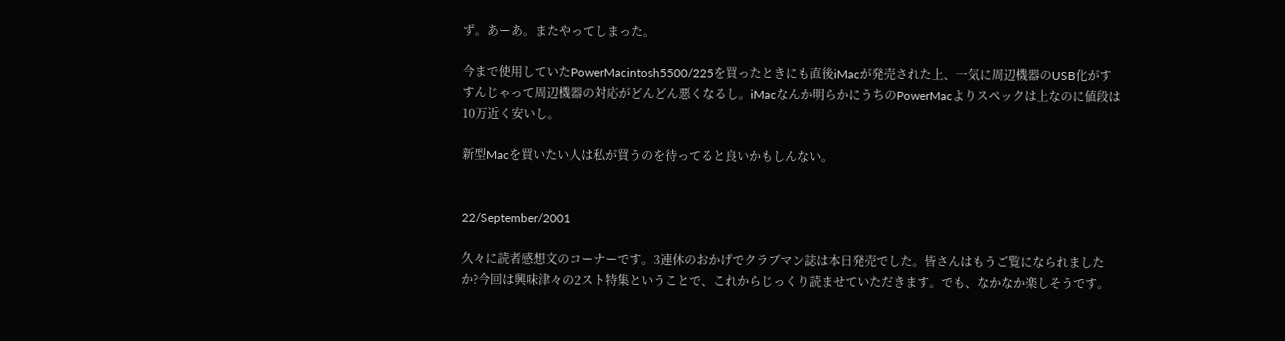ず。あーあ。またやってしまった。

今まで使用していたPowerMacintosh5500/225を買ったときにも直後iMacが発売された上、一気に周辺機器のUSB化がすすんじゃって周辺機器の対応がどんどん悪くなるし。iMacなんか明らかにうちのPowerMacよりスペックは上なのに値段は10万近く安いし。

新型Macを買いたい人は私が買うのを待ってると良いかもしんない。


22/September/2001

久々に読者感想文のコーナーです。3連休のおかげでクラブマン誌は本日発売でした。皆さんはもうご覧になられましたか?今回は興味津々の2スト特集ということで、これからじっくり読ませていただきます。でも、なかなか楽しそうです。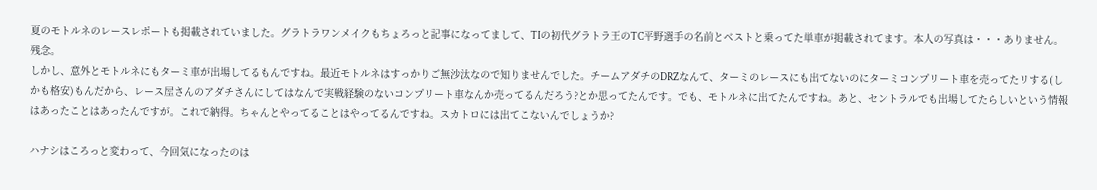夏のモトルネのレースレポートも掲載されていました。グラトラワンメイクもちょろっと記事になってまして、TIの初代グラトラ王のTC平野選手の名前とベストと乗ってた単車が掲載されてます。本人の写真は・・・ありません。残念。
しかし、意外とモトルネにもターミ車が出場してるもんですね。最近モトルネはすっかりご無沙汰なので知りませんでした。チームアダチのDRZなんて、ターミのレースにも出てないのにターミコンプリート車を売ってたリする(しかも格安)もんだから、レース屋さんのアダチさんにしてはなんで実戦経験のないコンプリート車なんか売ってるんだろう?とか思ってたんです。でも、モトルネに出てたんですね。あと、セントラルでも出場してたらしいという情報はあったことはあったんですが。これで納得。ちゃんとやってることはやってるんですね。スカトロには出てこないんでしょうか?

ハナシはころっと変わって、今回気になったのは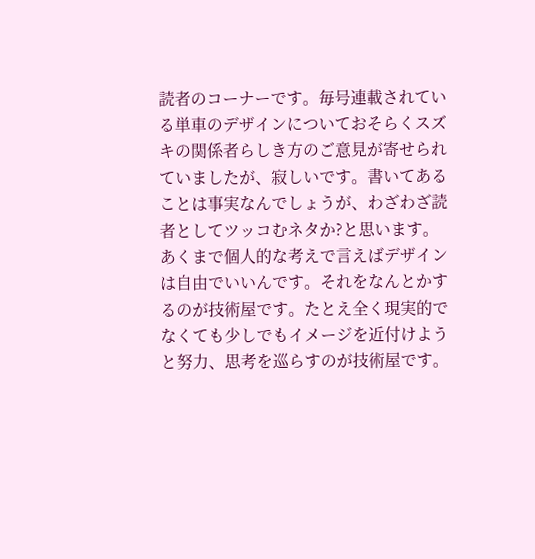読者のコーナーです。毎号連載されている単車のデザインについておそらくスズキの関係者らしき方のご意見が寄せられていましたが、寂しいです。書いてあることは事実なんでしょうが、わざわざ読者としてツッコむネタか?と思います。
あくまで個人的な考えで言えばデザインは自由でいいんです。それをなんとかするのが技術屋です。たとえ全く現実的でなくても少しでもイメージを近付けようと努力、思考を巡らすのが技術屋です。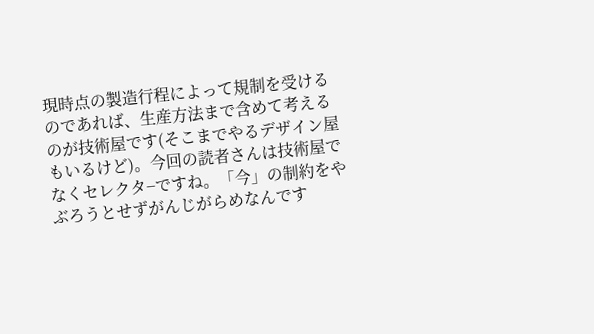現時点の製造行程によって規制を受けるのであれば、生産方法まで含めて考えるのが技術屋です(そこまでやるデザイン屋もいるけど)。今回の読者さんは技術屋でなくセレクタ−ですね。「今」の制約をやぶろうとせずがんじがらめなんです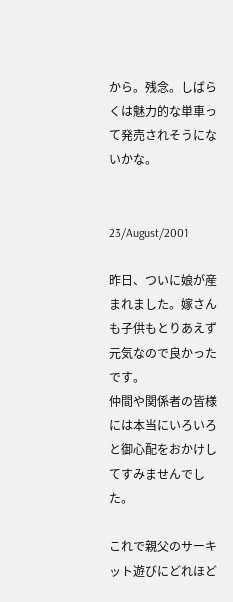から。残念。しばらくは魅力的な単車って発売されそうにないかな。


23/August/2001

昨日、ついに娘が産まれました。嫁さんも子供もとりあえず元気なので良かったです。
仲間や関係者の皆様には本当にいろいろと御心配をおかけしてすみませんでした。

これで親父のサーキット遊びにどれほど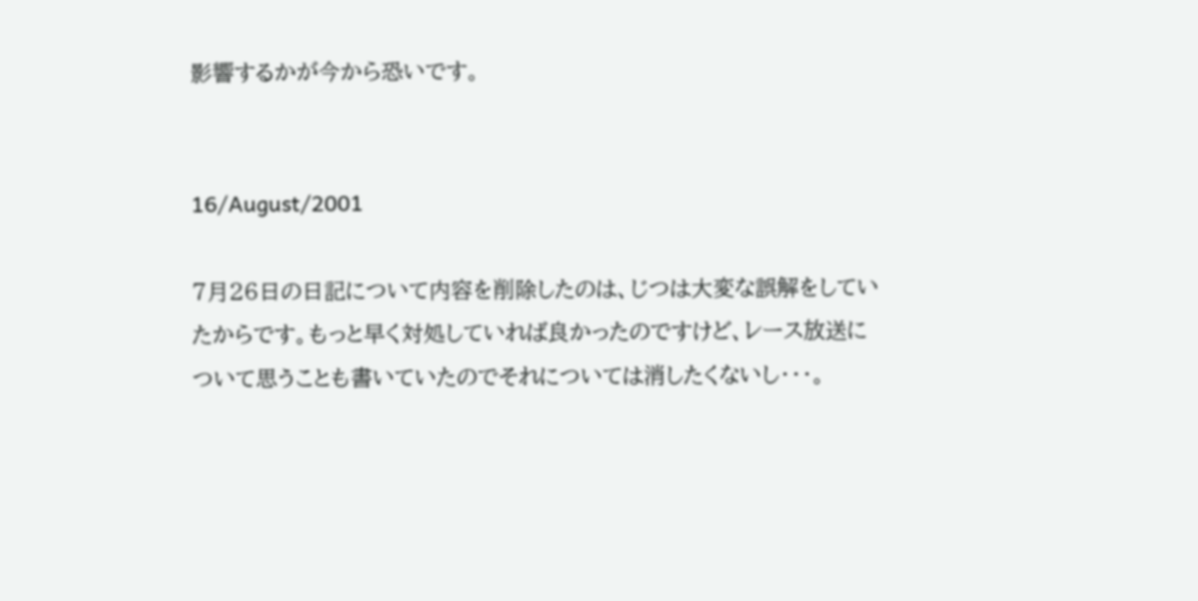影響するかが今から恐いです。


16/August/2001

7月26日の日記について内容を削除したのは、じつは大変な誤解をしていたからです。もっと早く対処していれば良かったのですけど、レース放送について思うことも書いていたのでそれについては消したくないし・・・。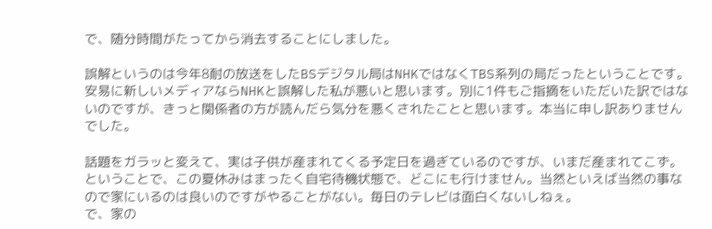で、随分時間がたってから消去することにしました。

誤解というのは今年8耐の放送をしたBSデジタル局はNHKではなくTBS系列の局だったということです。安易に新しいメディアならNHKと誤解した私が悪いと思います。別に1件もご指摘をいただいた訳ではないのですが、きっと関係者の方が読んだら気分を悪くされたことと思います。本当に申し訳ありませんでした。

話題をガラッと変えて、実は子供が産まれてくる予定日を過ぎているのですが、いまだ産まれてこず。ということで、この夏休みはまったく自宅待機状態で、どこにも行けません。当然といえば当然の事なので家にいるのは良いのですがやることがない。毎日のテレビは面白くないしねぇ。
で、家の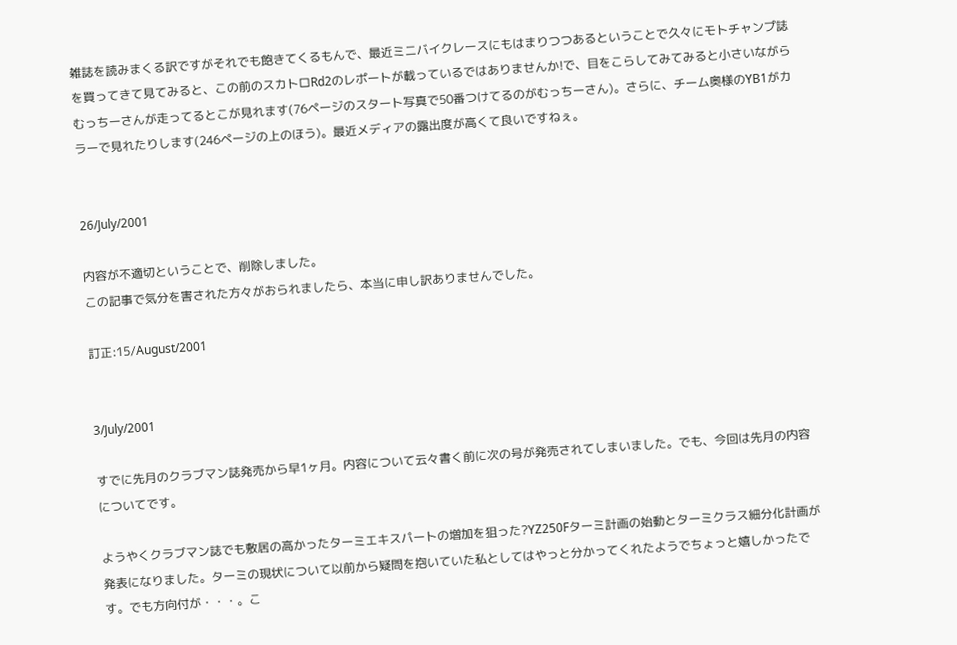雑誌を読みまくる訳ですがそれでも飽きてくるもんで、最近ミニバイクレースにもはまりつつあるということで久々にモトチャンプ誌を買ってきて見てみると、この前のスカトロRd2のレポートが載っているではありませんか!で、目をこらしてみてみると小さいながらむっちーさんが走ってるとこが見れます(76ページのスタート写真で50番つけてるのがむっちーさん)。さらに、チーム奥様のYB1がカラーで見れたりします(246ページの上のほう)。最近メディアの露出度が高くて良いですねぇ。


26/July/2001

内容が不適切ということで、削除しました。
この記事で気分を害された方々がおられましたら、本当に申し訳ありませんでした。

訂正:15/August/2001


3/July/2001

すでに先月のクラブマン誌発売から早1ヶ月。内容について云々書く前に次の号が発売されてしまいました。でも、今回は先月の内容についてです。

ようやくクラブマン誌でも敷居の高かったターミエキスパートの増加を狙った?YZ250Fターミ計画の始動とターミクラス細分化計画が発表になりました。ターミの現状について以前から疑問を抱いていた私としてはやっと分かってくれたようでちょっと嬉しかったです。でも方向付が・・・。こ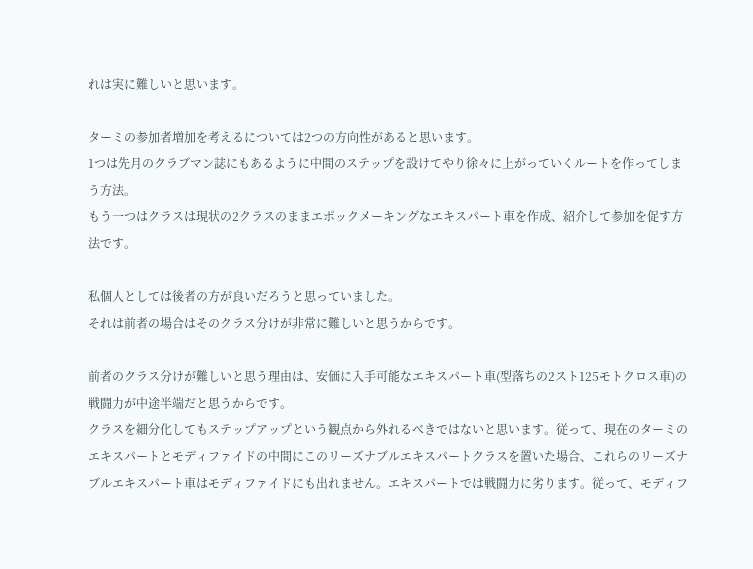れは実に難しいと思います。

ターミの参加者増加を考えるについては2つの方向性があると思います。
1つは先月のクラブマン誌にもあるように中間のステップを設けてやり徐々に上がっていくルートを作ってしまう方法。
もう一つはクラスは現状の2クラスのままエポックメーキングなエキスパート車を作成、紹介して参加を促す方法です。

私個人としては後者の方が良いだろうと思っていました。
それは前者の場合はそのクラス分けが非常に難しいと思うからです。

前者のクラス分けが難しいと思う理由は、安価に入手可能なエキスパート車(型落ちの2スト125モトクロス車)の戦闘力が中途半端だと思うからです。
クラスを細分化してもステップアップという観点から外れるべきではないと思います。従って、現在のターミのエキスパートとモディファイドの中間にこのリーズナブルエキスパートクラスを置いた場合、これらのリーズナブルエキスパート車はモディファイドにも出れません。エキスパートでは戦闘力に劣ります。従って、モディフ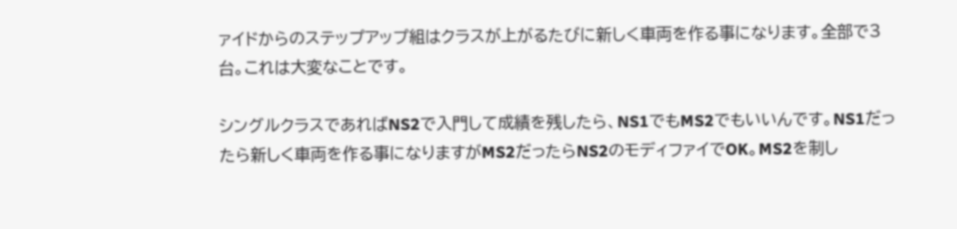ァイドからのステップアップ組はクラスが上がるたびに新しく車両を作る事になります。全部で3台。これは大変なことです。

シングルクラスであればNS2で入門して成績を残したら、NS1でもMS2でもいいんです。NS1だったら新しく車両を作る事になりますがMS2だったらNS2のモディファイでOK。MS2を制し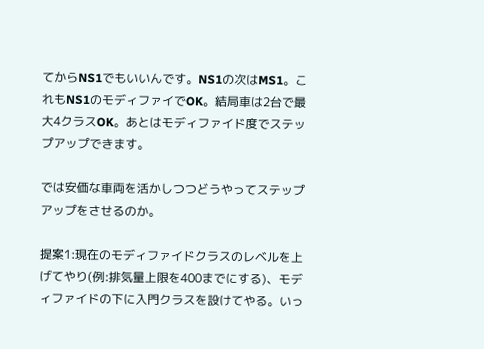てからNS1でもいいんです。NS1の次はMS1。これもNS1のモディファイでOK。結局車は2台で最大4クラスOK。あとはモディファイド度でステップアップできます。

では安価な車両を活かしつつどうやってステップアップをさせるのか。

提案1:現在のモディファイドクラスのレベルを上げてやり(例:排気量上限を400までにする)、モディファイドの下に入門クラスを設けてやる。いっ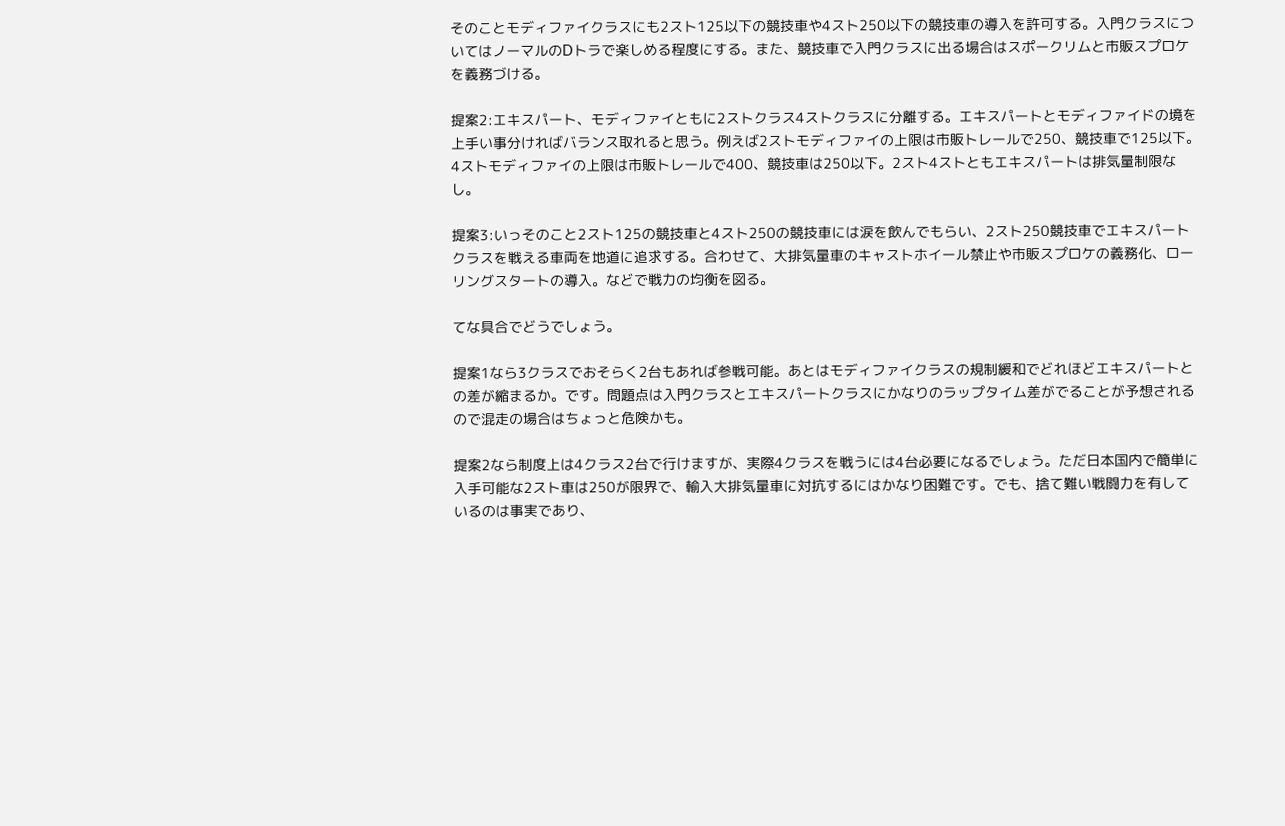そのことモディファイクラスにも2スト125以下の競技車や4スト250以下の競技車の導入を許可する。入門クラスについてはノーマルのDトラで楽しめる程度にする。また、競技車で入門クラスに出る場合はスポークリムと市販スプロケを義務づける。

提案2:エキスパート、モディファイともに2ストクラス4ストクラスに分離する。エキスパートとモディファイドの境を上手い事分ければバランス取れると思う。例えば2ストモディファイの上限は市販トレールで250、競技車で125以下。4ストモディファイの上限は市販トレールで400、競技車は250以下。2スト4ストともエキスパートは排気量制限なし。

提案3:いっそのこと2スト125の競技車と4スト250の競技車には涙を飲んでもらい、2スト250競技車でエキスパートクラスを戦える車両を地道に追求する。合わせて、大排気量車のキャストホイール禁止や市販スプロケの義務化、ローリングスタートの導入。などで戦力の均衡を図る。

てな具合でどうでしょう。

提案1なら3クラスでおそらく2台もあれば参戦可能。あとはモディファイクラスの規制緩和でどれほどエキスパートとの差が縮まるか。です。問題点は入門クラスとエキスパートクラスにかなりのラップタイム差がでることが予想されるので混走の場合はちょっと危険かも。

提案2なら制度上は4クラス2台で行けますが、実際4クラスを戦うには4台必要になるでしょう。ただ日本国内で簡単に入手可能な2スト車は250が限界で、輸入大排気量車に対抗するにはかなり困難です。でも、捨て難い戦闘力を有しているのは事実であり、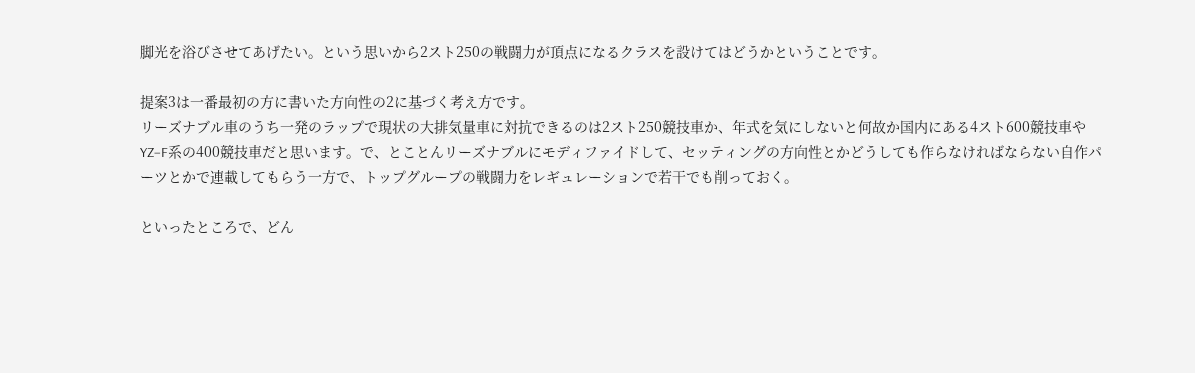脚光を浴びさせてあげたい。という思いから2スト250の戦闘力が頂点になるクラスを設けてはどうかということです。

提案3は一番最初の方に書いた方向性の2に基づく考え方です。
リーズナブル車のうち一発のラップで現状の大排気量車に対抗できるのは2スト250競技車か、年式を気にしないと何故か国内にある4スト600競技車やYZ−F系の400競技車だと思います。で、とことんリーズナブルにモディファイドして、セッティングの方向性とかどうしても作らなければならない自作パーツとかで連載してもらう一方で、トップグループの戦闘力をレギュレーションで若干でも削っておく。

といったところで、どん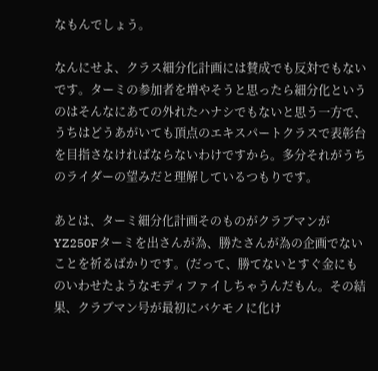なもんでしょう。

なんにせよ、クラス細分化計画には賛成でも反対でもないです。ターミの参加者を増やそうと思ったら細分化というのはそんなにあての外れたハナシでもないと思う一方で、うちはどうあがいても頂点のエキスパートクラスで表彰台を目指さなければならないわけですから。多分それがうちのライダーの望みだと理解しているつもりです。

あとは、ターミ細分化計画そのものがクラブマンがYZ250Fターミを出さんが為、勝たさんが為の企画でないことを祈るばかりです。(だって、勝てないとすぐ金にものいわせたようなモディファイしちゃうんだもん。その結果、クラブマン号が最初にバケモノに化け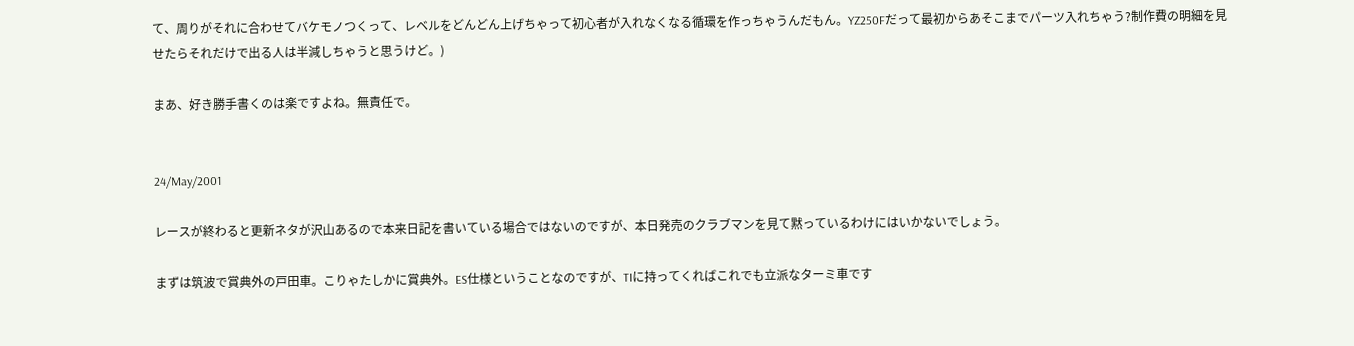て、周りがそれに合わせてバケモノつくって、レベルをどんどん上げちゃって初心者が入れなくなる循環を作っちゃうんだもん。YZ250Fだって最初からあそこまでパーツ入れちゃう?制作費の明細を見せたらそれだけで出る人は半減しちゃうと思うけど。)

まあ、好き勝手書くのは楽ですよね。無責任で。


24/May/2001

レースが終わると更新ネタが沢山あるので本来日記を書いている場合ではないのですが、本日発売のクラブマンを見て黙っているわけにはいかないでしょう。

まずは筑波で賞典外の戸田車。こりゃたしかに賞典外。ES仕様ということなのですが、TIに持ってくればこれでも立派なターミ車です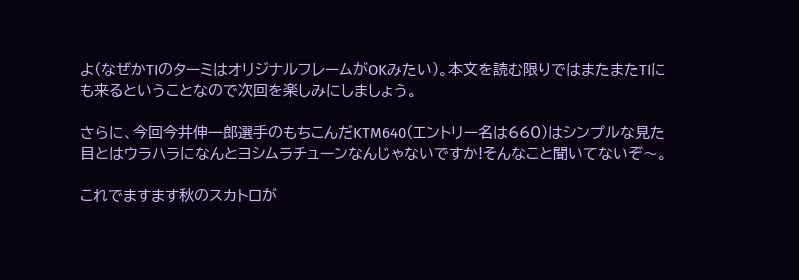よ(なぜかTIのターミはオリジナルフレームがOKみたい)。本文を読む限りではまたまたTIにも来るということなので次回を楽しみにしましょう。

さらに、今回今井伸一郎選手のもちこんだKTM640(エントリー名は660)はシンプルな見た目とはウラハラになんとヨシムラチューンなんじゃないですか!そんなこと聞いてないぞ〜。

これでますます秋のスカトロが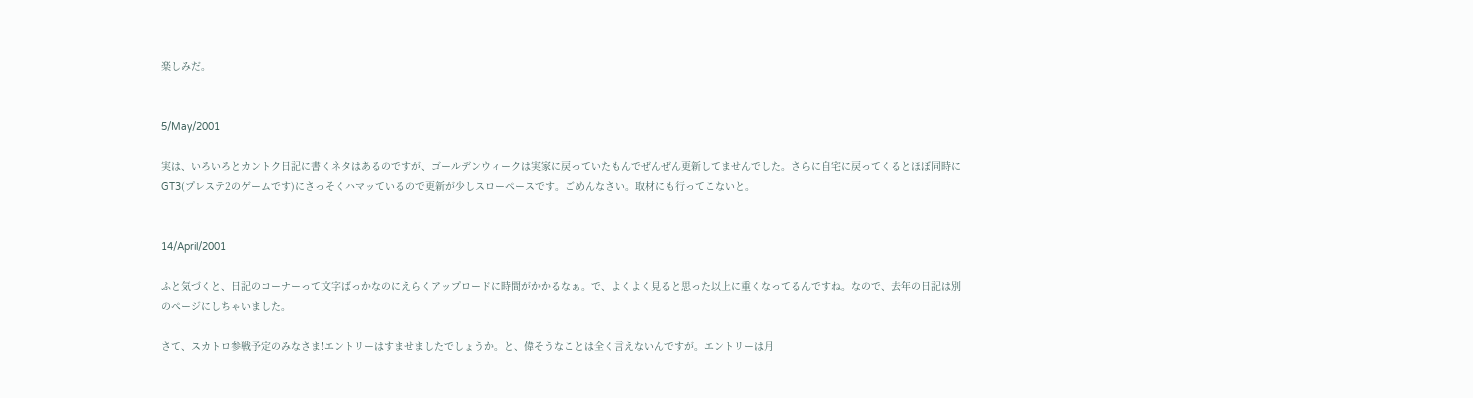楽しみだ。


5/May/2001

実は、いろいろとカントク日記に書くネタはあるのですが、ゴールデンウィークは実家に戻っていたもんでぜんぜん更新してませんでした。さらに自宅に戻ってくるとほぼ同時にGT3(プレステ2のゲームです)にさっそくハマッているので更新が少しスローペースです。ごめんなさい。取材にも行ってこないと。


14/April/2001

ふと気づくと、日記のコーナーって文字ばっかなのにえらくアップロードに時間がかかるなぁ。で、よくよく見ると思った以上に重くなってるんですね。なので、去年の日記は別のページにしちゃいました。

さて、スカトロ参戦予定のみなさま!エントリーはすませましたでしょうか。と、偉そうなことは全く言えないんですが。エントリーは月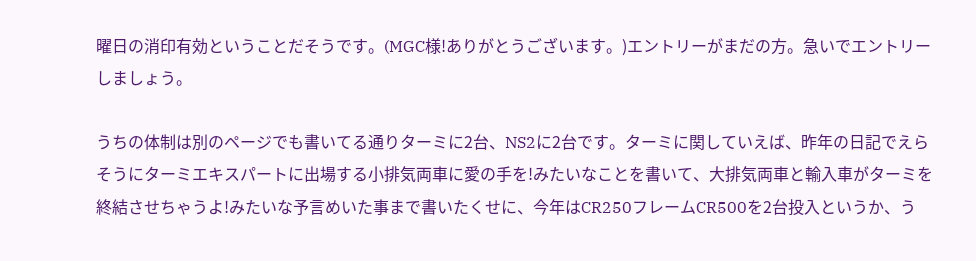曜日の消印有効ということだそうです。(MGC様!ありがとうございます。)エントリーがまだの方。急いでエントリーしましょう。

うちの体制は別のページでも書いてる通りターミに2台、NS2に2台です。ターミに関していえば、昨年の日記でえらそうにターミエキスパートに出場する小排気両車に愛の手を!みたいなことを書いて、大排気両車と輸入車がターミを終結させちゃうよ!みたいな予言めいた事まで書いたくせに、今年はCR250フレームCR500を2台投入というか、う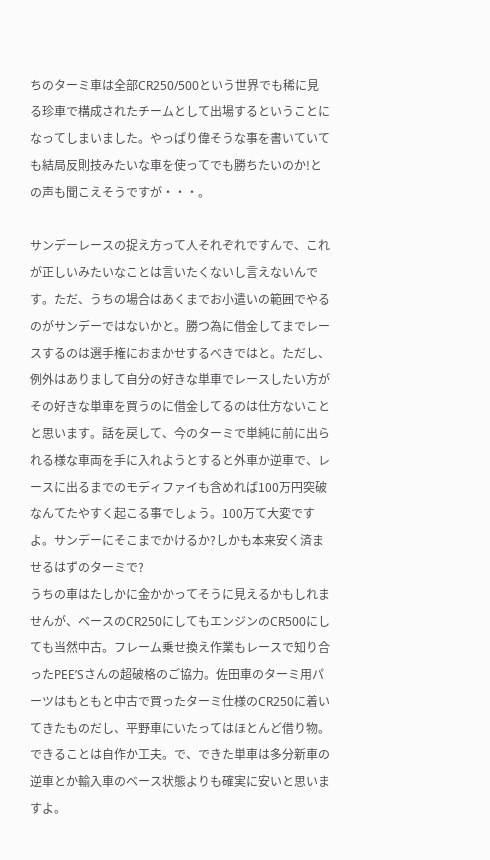ちのターミ車は全部CR250/500という世界でも稀に見る珍車で構成されたチームとして出場するということになってしまいました。やっぱり偉そうな事を書いていても結局反則技みたいな車を使ってでも勝ちたいのか!との声も聞こえそうですが・・・。

サンデーレースの捉え方って人それぞれですんで、これが正しいみたいなことは言いたくないし言えないんです。ただ、うちの場合はあくまでお小遣いの範囲でやるのがサンデーではないかと。勝つ為に借金してまでレースするのは選手権におまかせするべきではと。ただし、例外はありまして自分の好きな単車でレースしたい方がその好きな単車を買うのに借金してるのは仕方ないことと思います。話を戻して、今のターミで単純に前に出られる様な車両を手に入れようとすると外車か逆車で、レースに出るまでのモディファイも含めれば100万円突破なんてたやすく起こる事でしょう。100万て大変ですよ。サンデーにそこまでかけるか?しかも本来安く済ませるはずのターミで?
うちの車はたしかに金かかってそうに見えるかもしれませんが、ベースのCR250にしてもエンジンのCR500にしても当然中古。フレーム乗せ換え作業もレースで知り合ったPEE’Sさんの超破格のご協力。佐田車のターミ用パーツはもともと中古で買ったターミ仕様のCR250に着いてきたものだし、平野車にいたってはほとんど借り物。できることは自作か工夫。で、できた単車は多分新車の逆車とか輸入車のベース状態よりも確実に安いと思いますよ。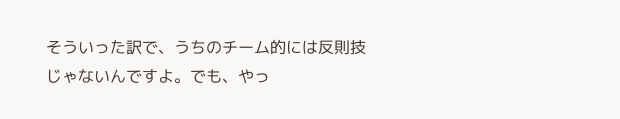そういった訳で、うちのチーム的には反則技じゃないんですよ。でも、やっ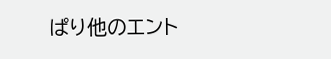ぱり他のエント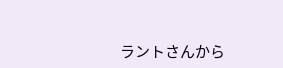ラントさんから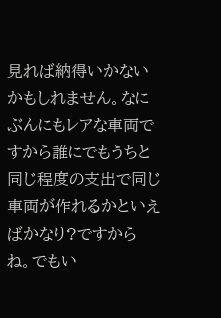見れば納得いかないかもしれません。なにぶんにもレアな車両ですから誰にでもうちと同じ程度の支出で同じ車両が作れるかといえばかなり?ですからね。でもい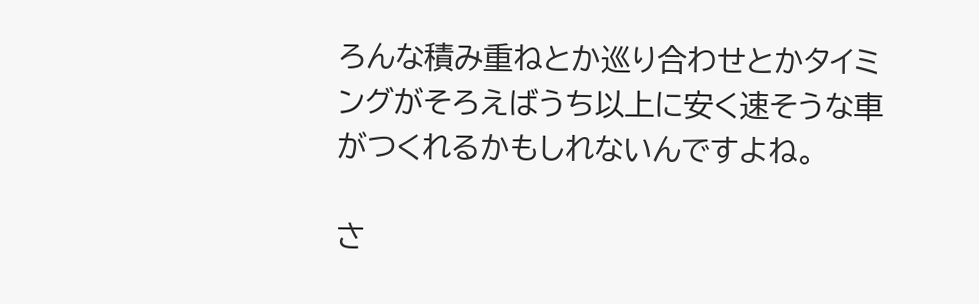ろんな積み重ねとか巡り合わせとかタイミングがそろえばうち以上に安く速そうな車がつくれるかもしれないんですよね。

さ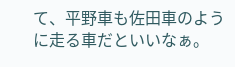て、平野車も佐田車のように走る車だといいなぁ。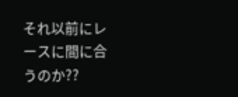それ以前にレースに間に合うのか??